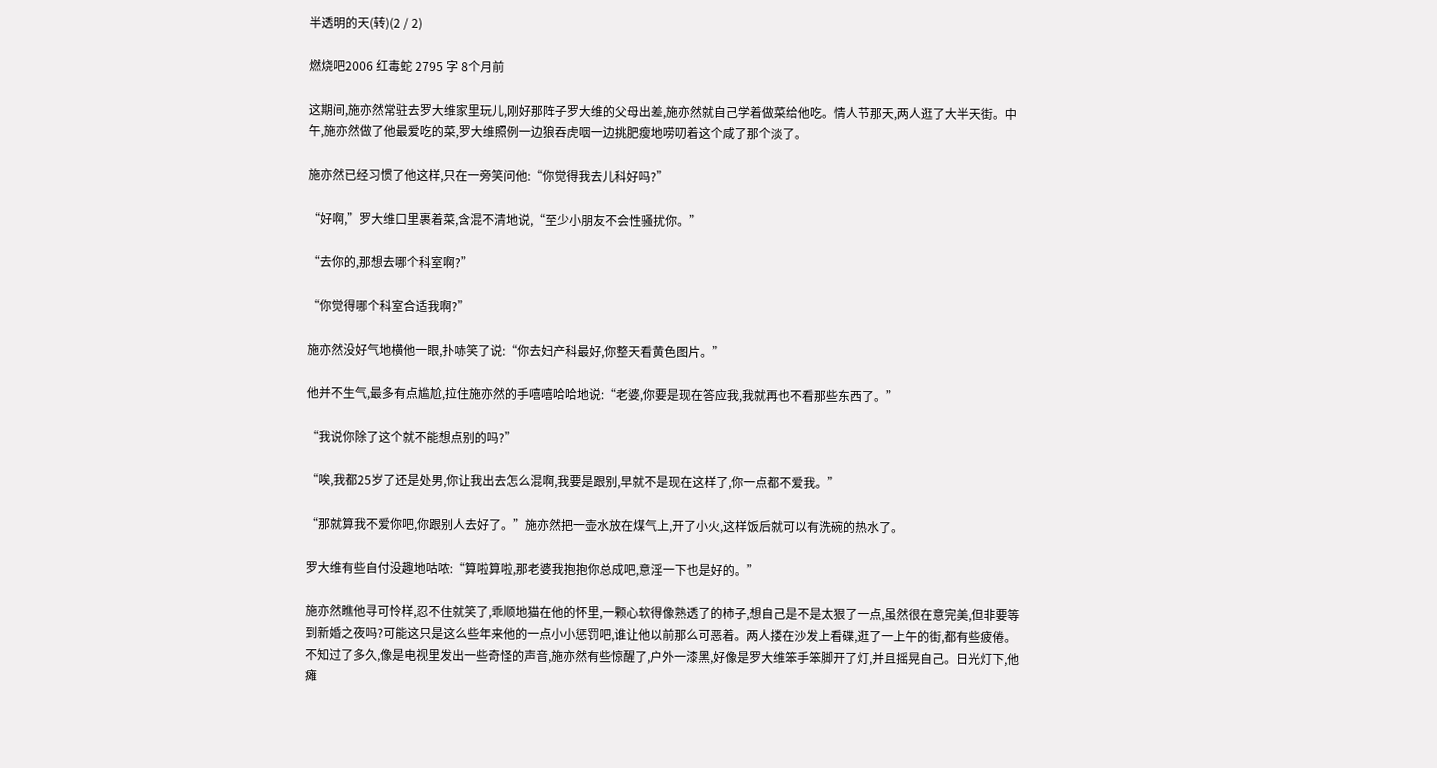半透明的天(转)(2 / 2)

燃烧吧2006 红毒蛇 2795 字 8个月前

这期间,施亦然常驻去罗大维家里玩儿,刚好那阵子罗大维的父母出差,施亦然就自己学着做菜给他吃。情人节那天,两人逛了大半天街。中午,施亦然做了他最爱吃的菜,罗大维照例一边狼吞虎咽一边挑肥瘦地唠叨着这个咸了那个淡了。

施亦然已经习惯了他这样,只在一旁笑问他:“你觉得我去儿科好吗?”

“好啊,”罗大维口里裹着菜,含混不清地说,“至少小朋友不会性骚扰你。”

“去你的,那想去哪个科室啊?”

“你觉得哪个科室合适我啊?”

施亦然没好气地横他一眼,扑哧笑了说:“你去妇产科最好,你整天看黄色图片。”

他并不生气,最多有点尴尬,拉住施亦然的手嘻嘻哈哈地说:“老婆,你要是现在答应我,我就再也不看那些东西了。”

“我说你除了这个就不能想点别的吗?”

“唉,我都25岁了还是处男,你让我出去怎么混啊,我要是跟别,早就不是现在这样了,你一点都不爱我。”

“那就算我不爱你吧,你跟别人去好了。”施亦然把一壶水放在煤气上,开了小火,这样饭后就可以有洗碗的热水了。

罗大维有些自付没趣地咕哝:“算啦算啦,那老婆我抱抱你总成吧,意淫一下也是好的。”

施亦然瞧他寻可怜样,忍不住就笑了,乖顺地猫在他的怀里,一颗心软得像熟透了的柿子,想自己是不是太狠了一点,虽然很在意完美,但非要等到新婚之夜吗?可能这只是这么些年来他的一点小小惩罚吧,谁让他以前那么可恶着。两人搂在沙发上看碟,逛了一上午的街,都有些疲倦。不知过了多久,像是电视里发出一些奇怪的声音,施亦然有些惊醒了,户外一漆黑,好像是罗大维笨手笨脚开了灯,并且摇晃自己。日光灯下,他瘫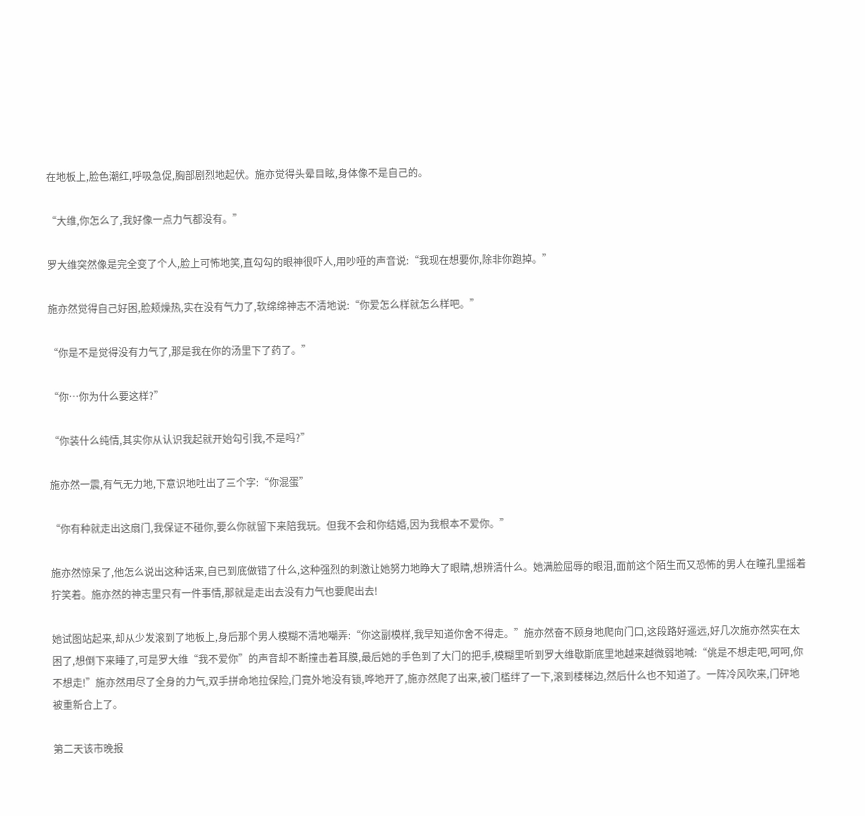在地板上,脸色潮红,呼吸急促,胸部剧烈地起伏。施亦觉得头晕目眩,身体像不是自己的。

“大维,你怎么了,我好像一点力气都没有。”

罗大维突然像是完全变了个人,脸上可怖地笑,直勾勾的眼神很吓人,用吵哑的声音说:“我现在想要你,除非你跑掉。”

施亦然觉得自己好困,脸颊燥热,实在没有气力了,软绵绵神志不清地说:“你爱怎么样就怎么样吧。”

“你是不是觉得没有力气了,那是我在你的汤里下了药了。”

“你…你为什么要这样?”

“你装什么纯情,其实你从认识我起就开始勾引我,不是吗?”

施亦然一震,有气无力地,下意识地吐出了三个字:“你混蛋”

“你有种就走出这扇门,我保证不碰你,要么你就留下来陪我玩。但我不会和你结婚,因为我根本不爱你。”

施亦然惊呆了,他怎么说出这种话来,自已到底做错了什么,这种强烈的刺激让她努力地睁大了眼睛,想辨清什么。她满脸屈辱的眼泪,面前这个陌生而又恐怖的男人在瞳孔里摇着狞笑着。施亦然的神志里只有一件事情,那就是走出去没有力气也要爬出去!

她试图站起来,却从少发滚到了地板上,身后那个男人模糊不清地嘲弄:“你这副模样,我早知道你舍不得走。”施亦然奋不顾身地爬向门口,这段路好遥远,好几次施亦然实在太困了,想倒下来睡了,可是罗大维“我不爱你”的声音却不断撞击着耳膜,最后她的手色到了大门的把手,模糊里听到罗大维歇斯底里地越来越微弱地喊:“佻是不想走吧,呵呵,你不想走!”施亦然用尽了全身的力气,双手拼命地拉保险,门竟外地没有锁,哗地开了,施亦然爬了出来,被门槛绊了一下,滚到楼梯边,然后什么也不知道了。一阵冷风吹来,门砰地被重新合上了。

第二天该市晚报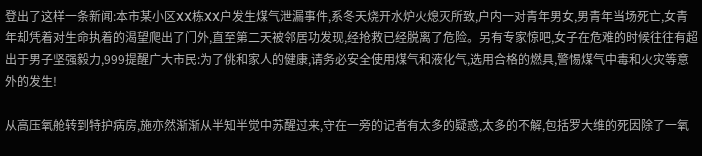登出了这样一条新闻:本市某小区XX栋XX户发生煤气泄漏事件,系冬天烧开水炉火熄灭所致,户内一对青年男女,男青年当场死亡,女青年却凭着对生命执着的渴望爬出了门外,直至第二天被邻居功发现,经抢救已经脱离了危险。另有专家惊吧,女子在危难的时候往往有超出于男子坚强毅力,999提醒广大市民:为了佻和家人的健康,请务必安全使用煤气和液化气,选用合格的燃具,警惕煤气中毒和火灾等意外的发生!

从高压氧舱转到特护病房,施亦然渐渐从半知半觉中苏醒过来,守在一旁的记者有太多的疑惑,太多的不解,包括罗大维的死因除了一氧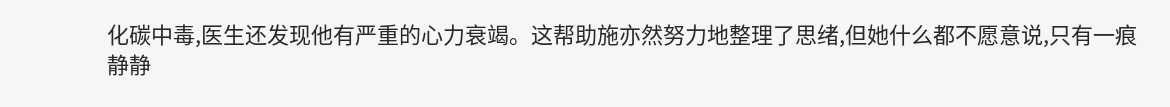化碳中毒,医生还发现他有严重的心力衰竭。这帮助施亦然努力地整理了思绪,但她什么都不愿意说,只有一痕静静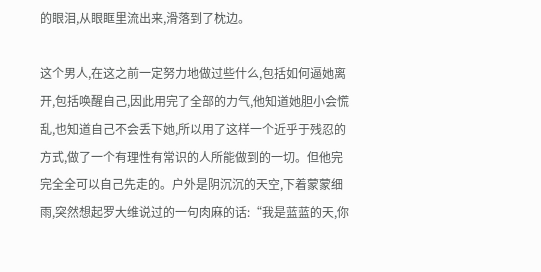的眼泪,从眼眶里流出来,滑落到了枕边。

这个男人,在这之前一定努力地做过些什么,包括如何逼她离开,包括唤醒自己,因此用完了全部的力气,他知道她胆小会慌乱,也知道自己不会丢下她,所以用了这样一个近乎于残忍的方式,做了一个有理性有常识的人所能做到的一切。但他完完全全可以自己先走的。户外是阴沉沉的天空,下着蒙蒙细雨,突然想起罗大维说过的一句肉麻的话:“我是蓝蓝的天,你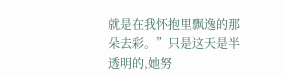就是在我怀抱里飘逸的那朵去彩。”只是这天是半透明的,她努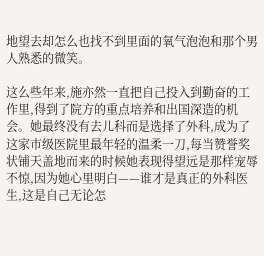地望去却怎么也找不到里面的氧气泡泡和那个男人熟悉的微笑。

这么些年来,施亦然一直把自己投入到勤奋的工作里,得到了院方的重点培养和出国深造的机会。她最终没有去儿科而是选择了外科,成为了这家市级医院里最年轻的温柔一刀,每当赞誉奖状铺天盖地而来的时候她表现得望远是那样宠辱不惊,因为她心里明白——谁才是真正的外科医生,这是自己无论怎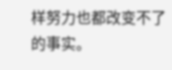样努力也都改变不了的事实。